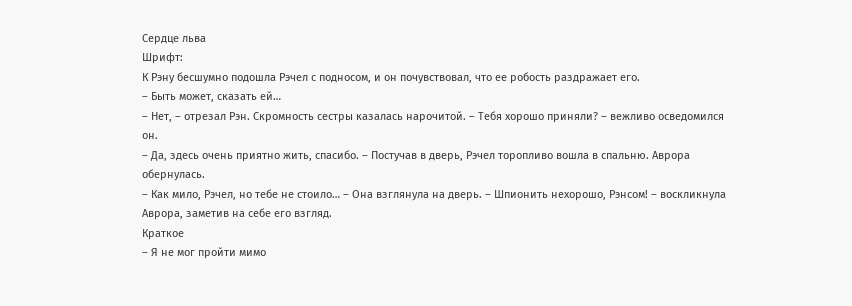Сердце льва
Шрифт:
К Рэну бесшумно подошла Рэчел с подносом, и он почувствовал, что ее робость раздражает его.
– Быть может, сказать ей…
– Нет, – отрезал Рэн. Скромность сестры казалась нарочитой. – Тебя хорошо приняли? – вежливо осведомился он.
– Да, здесь очень приятно жить, спасибо. – Постучав в дверь, Рэчел торопливо вошла в спальню. Аврора обернулась.
– Как мило, Рэчел, но тебе не стоило… – Она взглянула на дверь. – Шпионить нехорошо, Рэнсом! – воскликнула Аврора, заметив на себе его взгляд.
Краткое
– Я не мог пройти мимо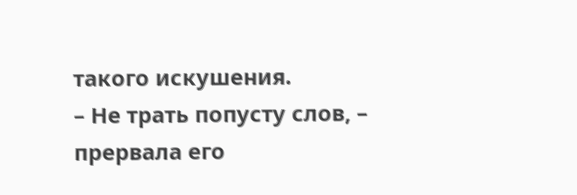такого искушения.
– Не трать попусту слов, – прервала его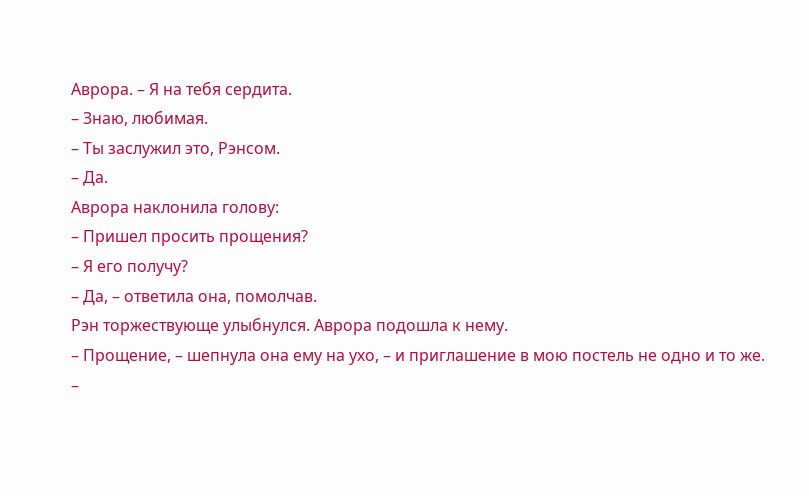Аврора. – Я на тебя сердита.
– Знаю, любимая.
– Ты заслужил это, Рэнсом.
– Да.
Аврора наклонила голову:
– Пришел просить прощения?
– Я его получу?
– Да, – ответила она, помолчав.
Рэн торжествующе улыбнулся. Аврора подошла к нему.
– Прощение, – шепнула она ему на ухо, – и приглашение в мою постель не одно и то же. –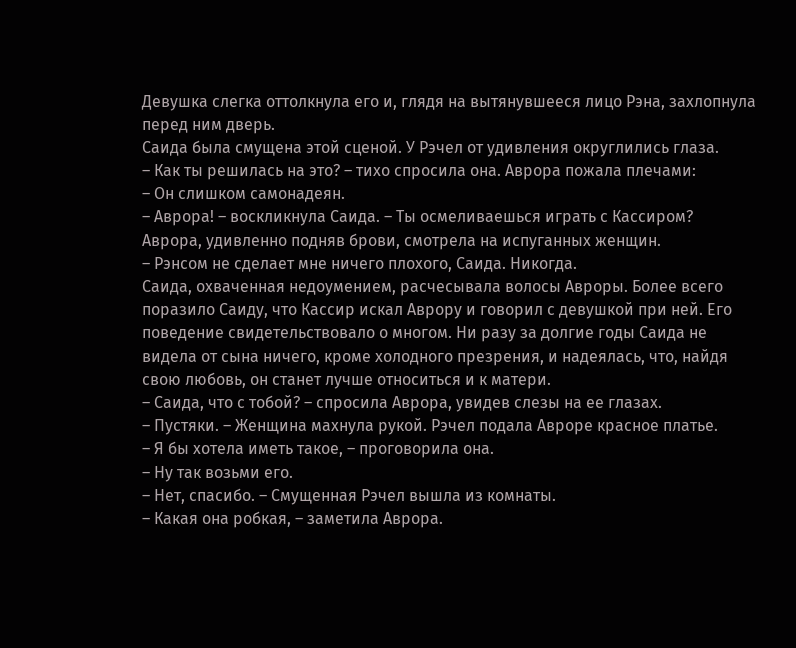Девушка слегка оттолкнула его и, глядя на вытянувшееся лицо Рэна, захлопнула перед ним дверь.
Саида была смущена этой сценой. У Рэчел от удивления округлились глаза.
– Как ты решилась на это? – тихо спросила она. Аврора пожала плечами:
– Он слишком самонадеян.
– Аврора! – воскликнула Саида. – Ты осмеливаешься играть с Кассиром?
Аврора, удивленно подняв брови, смотрела на испуганных женщин.
– Рэнсом не сделает мне ничего плохого, Саида. Никогда.
Саида, охваченная недоумением, расчесывала волосы Авроры. Более всего поразило Саиду, что Кассир искал Аврору и говорил с девушкой при ней. Его поведение свидетельствовало о многом. Ни разу за долгие годы Саида не видела от сына ничего, кроме холодного презрения, и надеялась, что, найдя свою любовь, он станет лучше относиться и к матери.
– Саида, что с тобой? – спросила Аврора, увидев слезы на ее глазах.
– Пустяки. – Женщина махнула рукой. Рэчел подала Авроре красное платье.
– Я бы хотела иметь такое, – проговорила она.
– Ну так возьми его.
– Нет, спасибо. – Смущенная Рэчел вышла из комнаты.
– Какая она робкая, – заметила Аврора.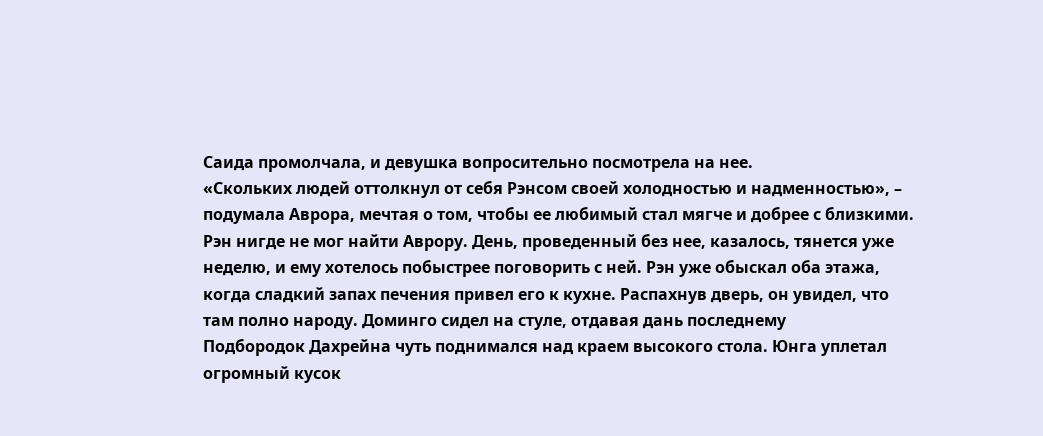Саида промолчала, и девушка вопросительно посмотрела на нее.
«Скольких людей оттолкнул от себя Рэнсом своей холодностью и надменностью», – подумала Аврора, мечтая о том, чтобы ее любимый стал мягче и добрее с близкими.
Рэн нигде не мог найти Аврору. День, проведенный без нее, казалось, тянется уже неделю, и ему хотелось побыстрее поговорить с ней. Рэн уже обыскал оба этажа, когда сладкий запах печения привел его к кухне. Распахнув дверь, он увидел, что там полно народу. Доминго сидел на стуле, отдавая дань последнему
Подбородок Дахрейна чуть поднимался над краем высокого стола. Юнга уплетал огромный кусок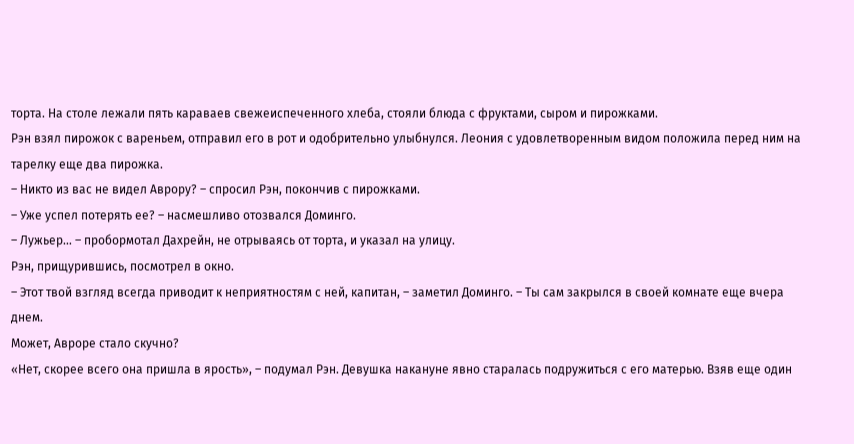торта. На столе лежали пять караваев свежеиспеченного хлеба, стояли блюда с фруктами, сыром и пирожками.
Рэн взял пирожок с вареньем, отправил его в рот и одобрительно улыбнулся. Леония с удовлетворенным видом положила перед ним на тарелку еще два пирожка.
– Никто из вас не видел Аврору? – спросил Рэн, покончив с пирожками.
– Уже успел потерять ее? – насмешливо отозвался Доминго.
– Лужьер… – пробормотал Дахрейн, не отрываясь от торта, и указал на улицу.
Рэн, прищурившись, посмотрел в окно.
– Этот твой взгляд всегда приводит к неприятностям с ней, капитан, – заметил Доминго. – Ты сам закрылся в своей комнате еще вчера днем.
Может, Авроре стало скучно?
«Нет, скорее всего она пришла в ярость», – подумал Рэн. Девушка накануне явно старалась подружиться с его матерью. Взяв еще один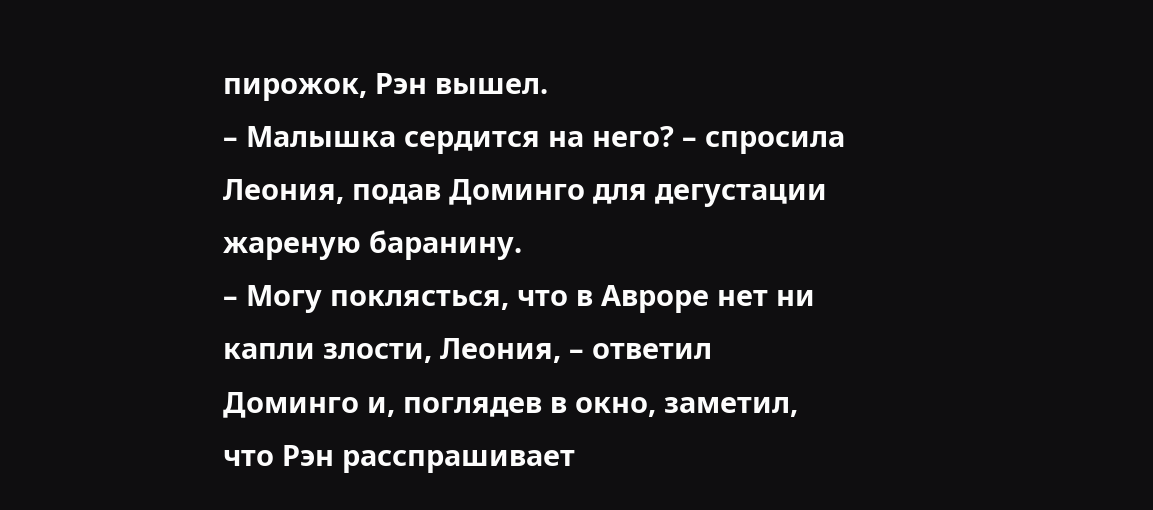пирожок, Рэн вышел.
– Малышка сердится на него? – спросила Леония, подав Доминго для дегустации жареную баранину.
– Могу поклясться, что в Авроре нет ни капли злости, Леония, – ответил Доминго и, поглядев в окно, заметил, что Рэн расспрашивает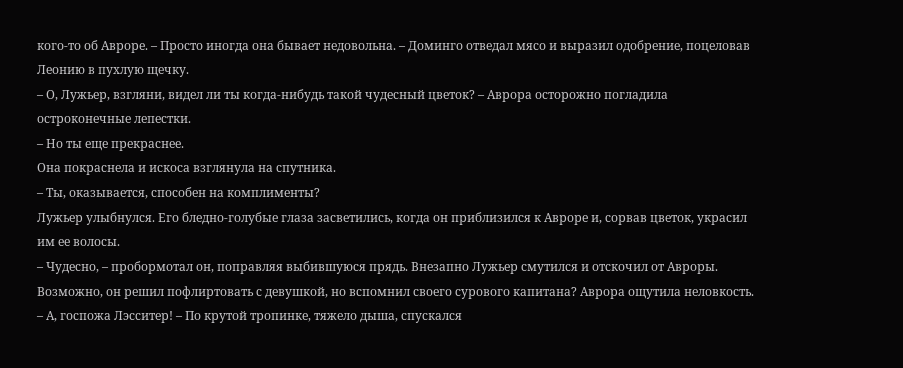кого-то об Авроре. – Просто иногда она бывает недовольна. – Доминго отведал мясо и выразил одобрение, поцеловав Леонию в пухлую щечку.
– О, Лужьер, взгляни, видел ли ты когда-нибудь такой чудесный цветок? – Аврора осторожно погладила остроконечные лепестки.
– Но ты еще прекраснее.
Она покраснела и искоса взглянула на спутника.
– Ты, оказывается, способен на комплименты?
Лужьер улыбнулся. Его бледно-голубые глаза засветились, когда он приблизился к Авроре и, сорвав цветок, украсил им ее волосы.
– Чудесно, – пробормотал он, поправляя выбившуюся прядь. Внезапно Лужьер смутился и отскочил от Авроры. Возможно, он решил пофлиртовать с девушкой, но вспомнил своего сурового капитана? Аврора ощутила неловкость.
– А, госпожа Лэсситер! – По крутой тропинке, тяжело дыша, спускался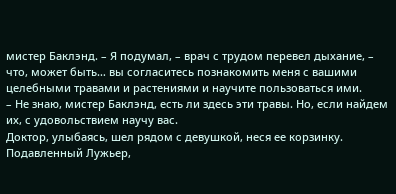мистер Баклэнд. – Я подумал, – врач с трудом перевел дыхание, – что, может быть… вы согласитесь познакомить меня с вашими целебными травами и растениями и научите пользоваться ими.
– Не знаю, мистер Баклэнд, есть ли здесь эти травы. Но, если найдем их, с удовольствием научу вас.
Доктор, улыбаясь, шел рядом с девушкой, неся ее корзинку. Подавленный Лужьер,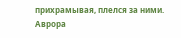прихрамывая, плелся за ними. Аврора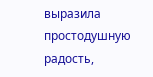выразила простодушную радость,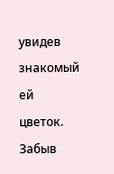увидев знакомый ей цветок. Забыв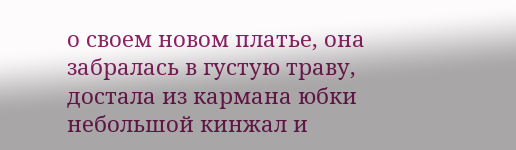о своем новом платье, она забралась в густую траву, достала из кармана юбки небольшой кинжал и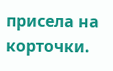присела на корточки.